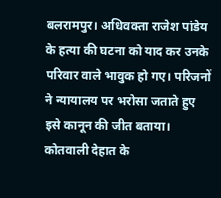बलरामपुर। अधिवक्ता राजेश पांडेय के हत्या की घटना को याद कर उनके परिवार वाले भावुक हो गए। परिजनों ने न्यायालय पर भरोसा जताते हुए इसे कानून की जीत बताया।
कोतवाली देहात के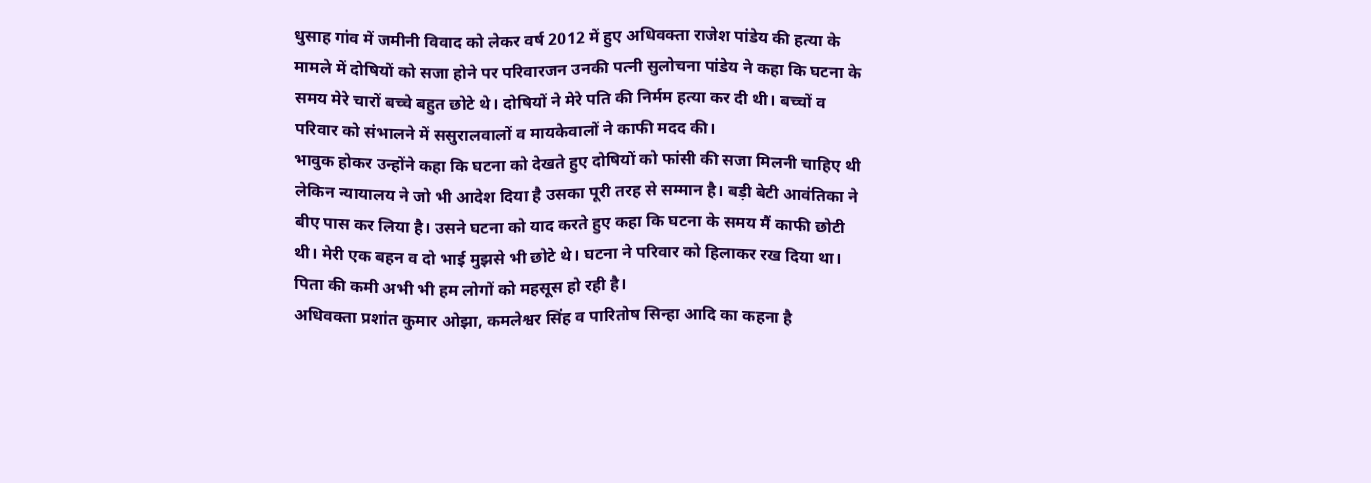धुसाह गांव में जमीनी विवाद को लेकर वर्ष 2012 में हुए अधिवक्ता राजेश पांडेय की हत्या के मामले में दोषियों को सजा होने पर परिवारजन उनकी पत्नी सुलोचना पांडेय ने कहा कि घटना के समय मेरे चारों बच्चे बहुत छोटे थे। दोषियों ने मेरे पति की निर्मम हत्या कर दी थी। बच्चों व परिवार को संभालने में ससुरालवालों व मायकेवालों ने काफी मदद की।
भावुक होकर उन्होंने कहा कि घटना को देखते हुए दोषियों को फांसी की सजा मिलनी चाहिए थी लेकिन न्यायालय ने जो भी आदेश दिया है उसका पूरी तरह से सम्मान है। बड़ी बेटी आवंतिका ने बीए पास कर लिया है। उसने घटना को याद करते हुए कहा कि घटना के समय मैं काफी छोटी थी। मेरी एक बहन व दो भाई मुझसे भी छोटे थे। घटना ने परिवार को हिलाकर रख दिया था। पिता की कमी अभी भी हम लोगों को महसूस हो रही है।
अधिवक्ता प्रशांत कुमार ओझा, कमलेश्वर सिंह व पारितोष सिन्हा आदि का कहना है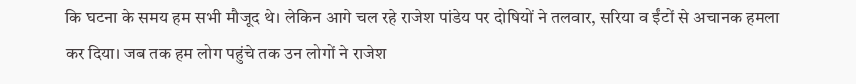कि घटना के समय हम सभी मौजूद थे। लेकिन आगे चल रहे राजेश पांडेय पर दोषियों ने तलवार, सरिया व ईंटों से अचानक हमला कर दिया। जब तक हम लोग पहुंचे तक उन लोगों ने राजेश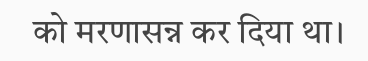को मरणासन्न कर दिया था।